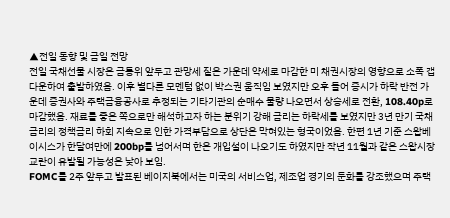▲전일 동향 및 금일 전망
전일 국채선물 시장은 금통위 앞두고 관망세 짙은 가운데 약세로 마감한 미 채권시장의 영향으로 소폭 갭다운하여 출발하였음. 이후 별다른 모멘텀 없이 박스권 움직임 보였지만 오후 들어 증시가 하락 반전 가운데 증권사와 주택금융공사로 추정되는 기타기관의 순매수 물량 나오면서 상승세로 전환, 108.40p로 마감했음. 재료를 좋은 쪽으로만 해석하고자 하는 분위기 강해 금리는 하락세를 보였지만 3년 만기 국채 금리의 정책금리 하회 지속으로 인한 가격부담으로 상단은 막혀있는 형국이었음. 한편 1년 기준 스왑베이시스가 한달여만에 200bp를 넘어서며 한은 개입설이 나오기도 하였지만 작년 11월과 같은 스왑시장 교란이 유발될 가능성은 낮아 보임.
FOMC를 2주 앞두고 발표된 베이지북에서는 미국의 서비스업, 제조업 경기의 둔화를 강조했으며 주택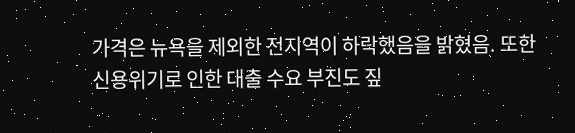가격은 뉴욕을 제외한 전지역이 하락했음을 밝혔음. 또한 신용위기로 인한 대출 수요 부진도 짚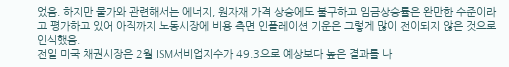었음. 하지만 물가와 관련해서는 에너지, 원자재 가격 상승에도 불구하고 임금상승률은 완만한 수준이라고 평가하고 있어 아직까지 노동시장에 비용 측면 인플레이션 기운은 그렇게 많이 전이되지 않은 것으로 인식했음.
전일 미국 채권시장은 2월 ISM서비업지수가 49.3으로 예상보다 높은 결과를 나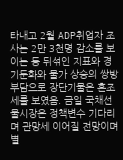타내고 2월 ADP취업자 조사는 2만 3천명 감소를 보이는 등 뒤섞인 지표와 경기둔화와 물가 상승의 쌍방 부담으로 장단기물은 혼조세를 보였음. 금일 국채선물시장은 정책변수 기다리며 관망세 이어질 전망이며 별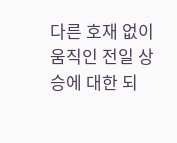다른 호재 없이 움직인 전일 상승에 대한 되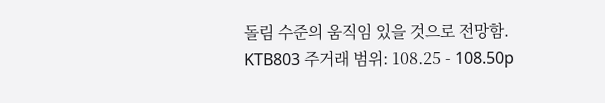돌림 수준의 움직임 있을 것으로 전망함.
KTB803 주거래 범위: 108.25 - 108.50p